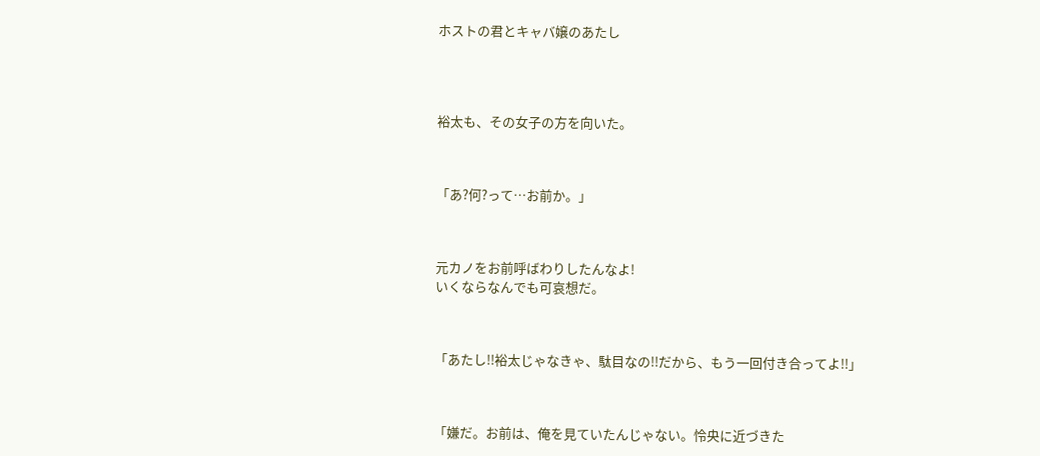ホストの君とキャバ嬢のあたし




裕太も、その女子の方を向いた。



「あ?何?って…お前か。」



元カノをお前呼ばわりしたんなよ!
いくならなんでも可哀想だ。



「あたし!!裕太じゃなきゃ、駄目なの!!だから、もう一回付き合ってよ!!」



「嫌だ。お前は、俺を見ていたんじゃない。怜央に近づきた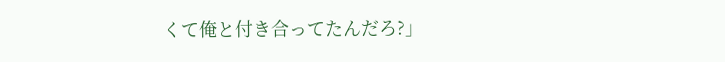くて俺と付き合ってたんだろ?」